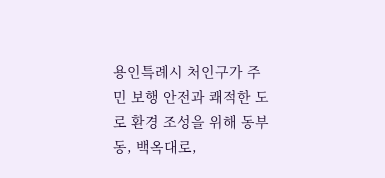용인특례시 처인구가 주민 보행 안전과 쾌적한 도로 환경 조성을 위해 동부동, 백옥대로,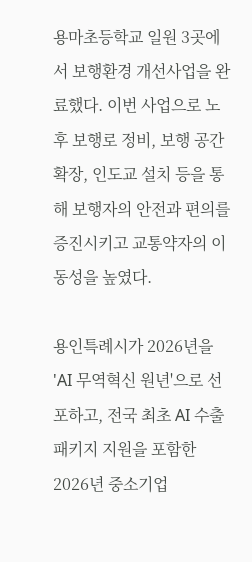용마초등학교 일원 3곳에서 보행환경 개선사업을 완료했다. 이번 사업으로 노후 보행로 정비, 보행 공간 확장, 인도교 설치 등을 통해 보행자의 안전과 편의를 증진시키고 교통약자의 이동성을 높였다.

용인특례시가 2026년을 'AI 무역혁신 원년'으로 선포하고, 전국 최초 AI 수출패키지 지원을 포함한 2026년 중소기업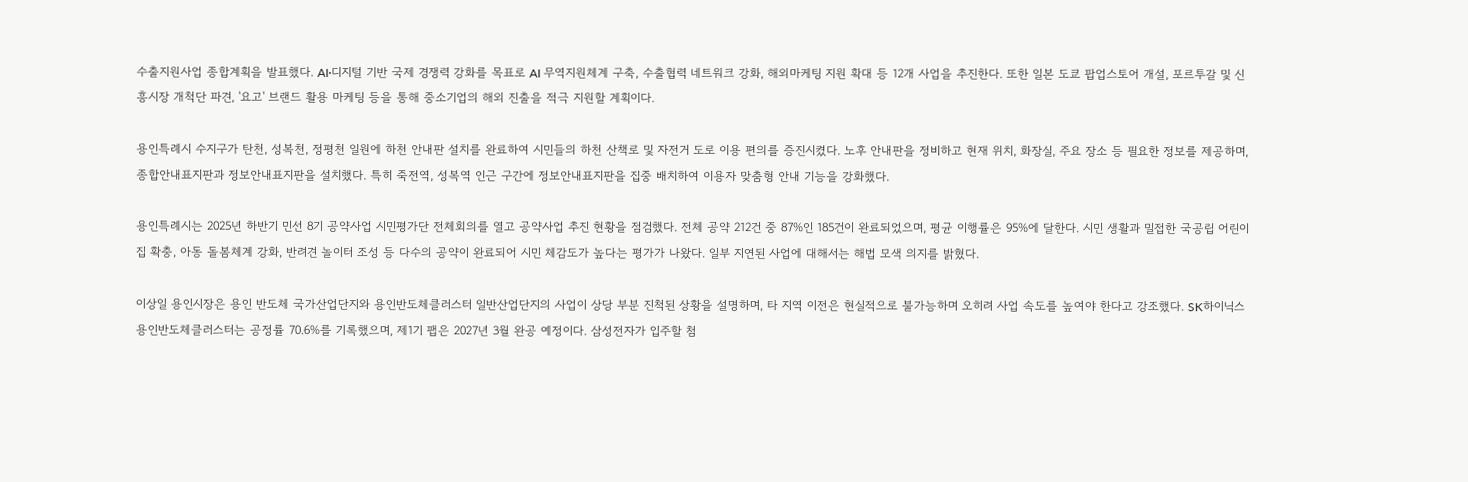수출지원사업 종합계획을 발표했다. AI·디지털 기반 국제 경쟁력 강화를 목표로 AI 무역지원체계 구축, 수출협력 네트워크 강화, 해외마케팅 지원 확대 등 12개 사업을 추진한다. 또한 일본 도쿄 팝업스토어 개설, 포르투갈 및 신흥시장 개척단 파견, '요고' 브랜드 활용 마케팅 등을 통해 중소기업의 해외 진출을 적극 지원할 계획이다.

용인특례시 수지구가 탄천, 성복천, 정평천 일원에 하천 안내판 설치를 완료하여 시민들의 하천 산책로 및 자전거 도로 이용 편의를 증진시켰다. 노후 안내판을 정비하고 현재 위치, 화장실, 주요 장소 등 필요한 정보를 제공하며, 종합안내표지판과 정보안내표지판을 설치했다. 특히 죽전역, 성복역 인근 구간에 정보안내표지판을 집중 배치하여 이용자 맞춤형 안내 기능을 강화했다.

용인특례시는 2025년 하반기 민선 8기 공약사업 시민평가단 전체회의를 열고 공약사업 추진 현황을 점검했다. 전체 공약 212건 중 87%인 185건이 완료되었으며, 평균 이행률은 95%에 달한다. 시민 생활과 밀접한 국공립 어린이집 확충, 아동 돌봄체계 강화, 반려견 놀이터 조성 등 다수의 공약이 완료되어 시민 체감도가 높다는 평가가 나왔다. 일부 지연된 사업에 대해서는 해법 모색 의지를 밝혔다.

이상일 용인시장은 용인 반도체 국가산업단지와 용인반도체클러스터 일반산업단지의 사업이 상당 부분 진척된 상황을 설명하며, 타 지역 이전은 현실적으로 불가능하며 오히려 사업 속도를 높여야 한다고 강조했다. SK하이닉스 용인반도체클러스터는 공정률 70.6%를 기록했으며, 제1기 팹은 2027년 3월 완공 예정이다. 삼성전자가 입주할 첨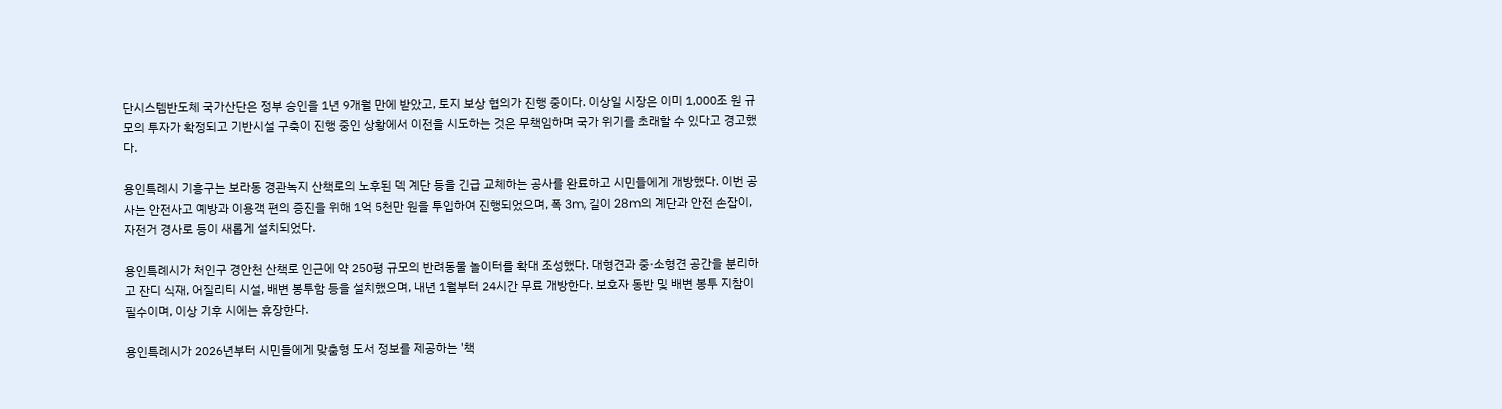단시스템반도체 국가산단은 정부 승인을 1년 9개월 만에 받았고, 토지 보상 협의가 진행 중이다. 이상일 시장은 이미 1,000조 원 규모의 투자가 확정되고 기반시설 구축이 진행 중인 상황에서 이전을 시도하는 것은 무책임하며 국가 위기를 초래할 수 있다고 경고했다.

용인특례시 기흥구는 보라동 경관녹지 산책로의 노후된 덱 계단 등을 긴급 교체하는 공사를 완료하고 시민들에게 개방했다. 이번 공사는 안전사고 예방과 이용객 편의 증진을 위해 1억 5천만 원을 투입하여 진행되었으며, 폭 3m, 길이 28m의 계단과 안전 손잡이, 자전거 경사로 등이 새롭게 설치되었다.

용인특례시가 처인구 경안천 산책로 인근에 약 250평 규모의 반려동물 놀이터를 확대 조성했다. 대형견과 중·소형견 공간을 분리하고 잔디 식재, 어질리티 시설, 배변 봉투함 등을 설치했으며, 내년 1월부터 24시간 무료 개방한다. 보호자 동반 및 배변 봉투 지참이 필수이며, 이상 기후 시에는 휴장한다.

용인특례시가 2026년부터 시민들에게 맞춤형 도서 정보를 제공하는 '책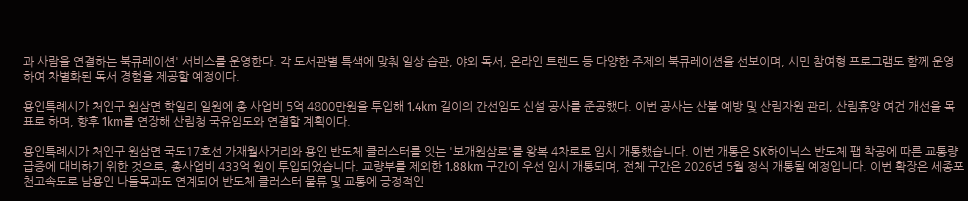과 사람을 연결하는 북큐레이션' 서비스를 운영한다. 각 도서관별 특색에 맞춰 일상 습관, 야외 독서, 온라인 트렌드 등 다양한 주제의 북큐레이션을 선보이며, 시민 참여형 프로그램도 함께 운영하여 차별화된 독서 경험을 제공할 예정이다.

용인특례시가 처인구 원삼면 학일리 일원에 총 사업비 5억 4800만원을 투입해 1.4km 길이의 간선임도 신설 공사를 준공했다. 이번 공사는 산불 예방 및 산림자원 관리, 산림휴양 여건 개선을 목표로 하며, 향후 1km를 연장해 산림청 국유임도와 연결할 계획이다.

용인특례시가 처인구 원삼면 국도17호선 가재월사거리와 용인 반도체 클러스터를 잇는 '보개원삼로'를 왕복 4차로로 임시 개통했습니다. 이번 개통은 SK하이닉스 반도체 팹 착공에 따른 교통량 급증에 대비하기 위한 것으로, 총사업비 433억 원이 투입되었습니다. 교량부를 제외한 1.88km 구간이 우선 임시 개통되며, 전체 구간은 2026년 5월 정식 개통될 예정입니다. 이번 확장은 세종포천고속도로 남용인 나들목과도 연계되어 반도체 클러스터 물류 및 교통에 긍정적인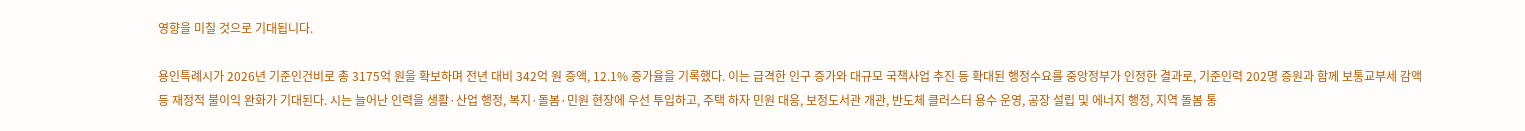영향을 미칠 것으로 기대됩니다.

용인특례시가 2026년 기준인건비로 총 3175억 원을 확보하며 전년 대비 342억 원 증액, 12.1% 증가율을 기록했다. 이는 급격한 인구 증가와 대규모 국책사업 추진 등 확대된 행정수요를 중앙정부가 인정한 결과로, 기준인력 202명 증원과 함께 보통교부세 감액 등 재정적 불이익 완화가 기대된다. 시는 늘어난 인력을 생활·산업 행정, 복지·돌봄·민원 현장에 우선 투입하고, 주택 하자 민원 대응, 보정도서관 개관, 반도체 클러스터 용수 운영, 공장 설립 및 에너지 행정, 지역 돌봄 통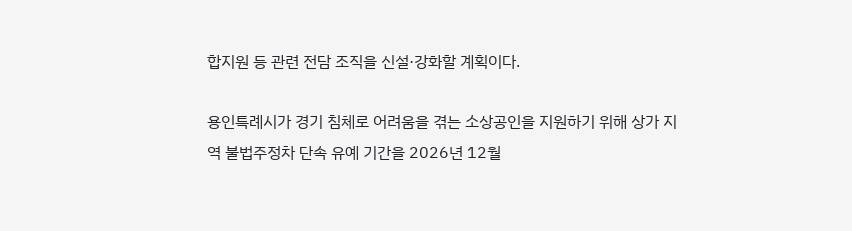합지원 등 관련 전담 조직을 신설·강화할 계획이다.

용인특례시가 경기 침체로 어려움을 겪는 소상공인을 지원하기 위해 상가 지역 불법주정차 단속 유예 기간을 2026년 12월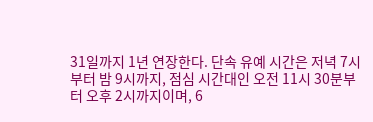31일까지 1년 연장한다. 단속 유예 시간은 저녁 7시부터 밤 9시까지, 점심 시간대인 오전 11시 30분부터 오후 2시까지이며, 6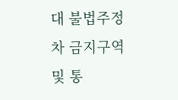대 불법주정차 금지구역 및 통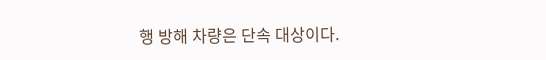행 방해 차량은 단속 대상이다.